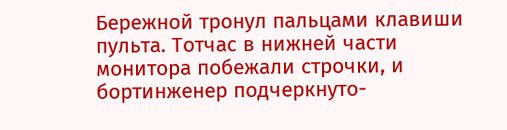Бережной тронул пальцами клавиши пульта. Тотчас в нижней части монитора побежали строчки, и бортинженер подчеркнуто-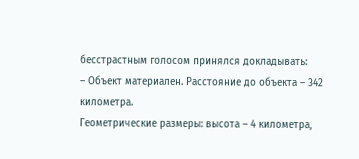бесстрастным голосом принялся докладывать:
– Объект материален. Расстояние до объекта – 342 километра.
Геометрические размеры: высота – 4 километра,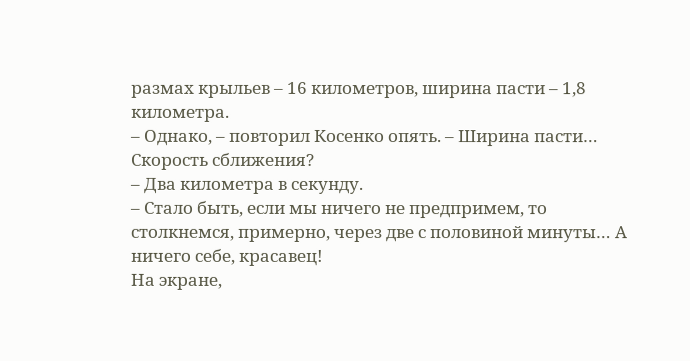размах крыльев – 16 километров, ширина пасти – 1,8 километра.
– Однако, – повторил Косенко опять. – Ширина пасти… Скорость сближения?
– Два километра в секунду.
– Стало быть, если мы ничего не предпримем, то столкнемся, примерно, через две с половиной минуты… А ничего себе, красавец!
На экране,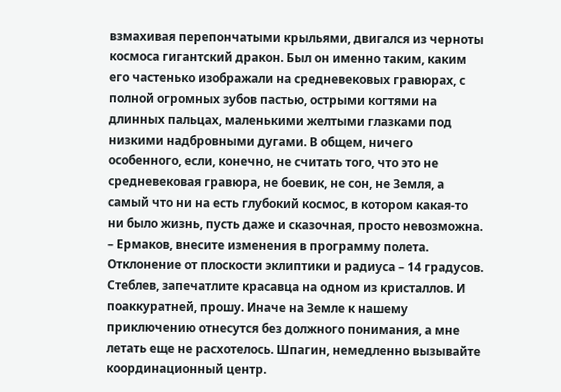взмахивая перепончатыми крыльями, двигался из черноты космоса гигантский дракон. Был он именно таким, каким его частенько изображали на средневековых гравюрах, с полной огромных зубов пастью, острыми когтями на длинных пальцах, маленькими желтыми глазками под низкими надбровными дугами. В общем, ничего особенного, если, конечно, не считать того, что это не средневековая гравюра, не боевик, не сон, не Земля, а самый что ни на есть глубокий космос, в котором какая-то ни было жизнь, пусть даже и сказочная, просто невозможна.
– Ермаков, внесите изменения в программу полета. Отклонение от плоскости эклиптики и радиуса – 14 градусов. Стеблев, запечатлите красавца на одном из кристаллов. И поаккуратней, прошу. Иначе на Земле к нашему приключению отнесутся без должного понимания, а мне летать еще не расхотелось. Шпагин, немедленно вызывайте координационный центр.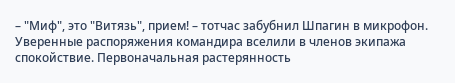– "Миф", это "Витязь", прием! – тотчас забубнил Шпагин в микрофон.
Уверенные распоряжения командира вселили в членов экипажа спокойствие. Первоначальная растерянность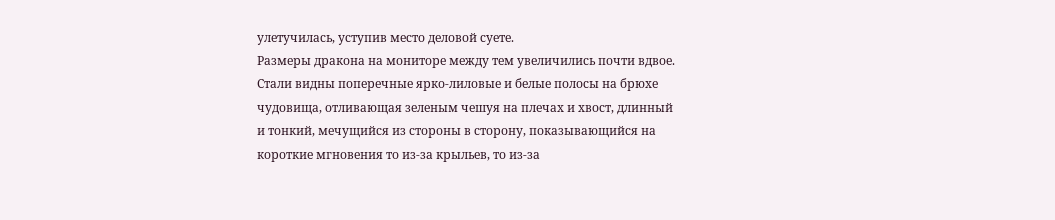улетучилась, уступив место деловой суете.
Размеры дракона на мониторе между тем увеличились почти вдвое.
Стали видны поперечные ярко-лиловые и белые полосы на брюхе чудовища, отливающая зеленым чешуя на плечах и хвост, длинный и тонкий, мечущийся из стороны в сторону, показывающийся на короткие мгновения то из-за крыльев, то из-за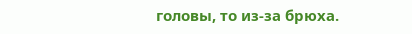головы, то из-за брюха.